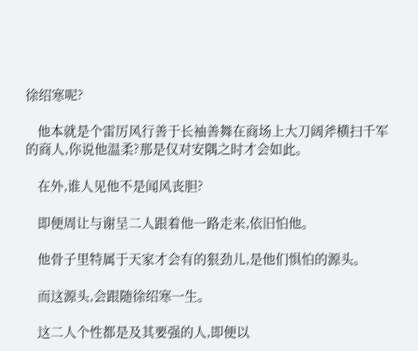徐绍寒呢?

    他本就是个雷厉风行善于长袖善舞在商场上大刀阔斧横扫千军的商人,你说他温柔?那是仅对安隅之时才会如此。

    在外,谁人见他不是闻风丧胆?

    即便周让与谢呈二人跟着他一路走来,依旧怕他。

    他骨子里特属于天家才会有的狠劲儿,是他们惧怕的源头。

    而这源头,会跟随徐绍寒一生。

    这二人个性都是及其要强的人,即便以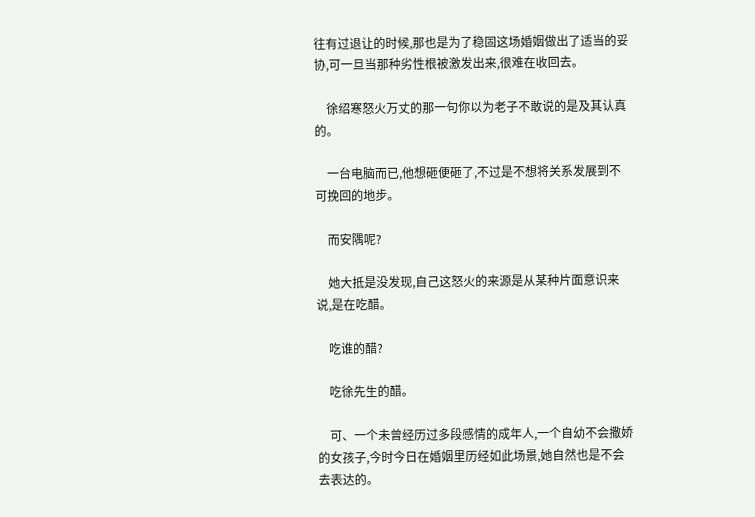往有过退让的时候,那也是为了稳固这场婚姻做出了适当的妥协,可一旦当那种劣性根被激发出来,很难在收回去。

    徐绍寒怒火万丈的那一句你以为老子不敢说的是及其认真的。

    一台电脑而已,他想砸便砸了,不过是不想将关系发展到不可挽回的地步。

    而安隅呢?

    她大抵是没发现,自己这怒火的来源是从某种片面意识来说,是在吃醋。

    吃谁的醋?

    吃徐先生的醋。

    可、一个未曾经历过多段感情的成年人,一个自幼不会撒娇的女孩子,今时今日在婚姻里历经如此场景,她自然也是不会去表达的。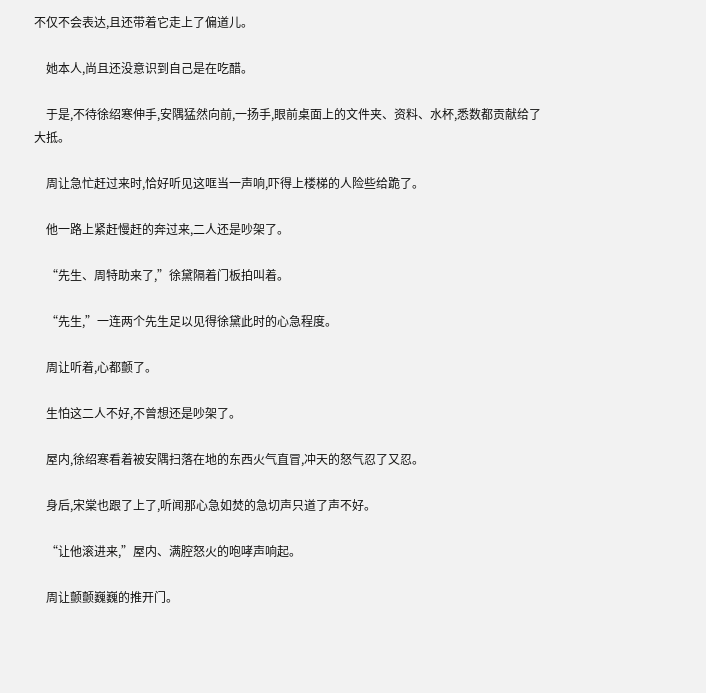不仅不会表达,且还带着它走上了偏道儿。

    她本人,尚且还没意识到自己是在吃醋。

    于是,不待徐绍寒伸手,安隅猛然向前,一扬手,眼前桌面上的文件夹、资料、水杯,悉数都贡献给了大抵。

    周让急忙赶过来时,恰好听见这哐当一声响,吓得上楼梯的人险些给跪了。

    他一路上紧赶慢赶的奔过来,二人还是吵架了。

    “先生、周特助来了,”徐黛隔着门板拍叫着。

    “先生,”一连两个先生足以见得徐黛此时的心急程度。

    周让听着,心都颤了。

    生怕这二人不好,不曾想还是吵架了。

    屋内,徐绍寒看着被安隅扫落在地的东西火气直冒,冲天的怒气忍了又忍。

    身后,宋棠也跟了上了,听闻那心急如焚的急切声只道了声不好。

    “让他滚进来,”屋内、满腔怒火的咆哮声响起。

    周让颤颤巍巍的推开门。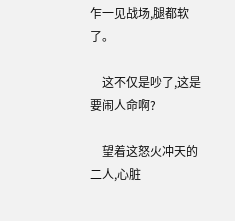乍一见战场,腿都软了。

    这不仅是吵了,这是要闹人命啊?

    望着这怒火冲天的二人,心脏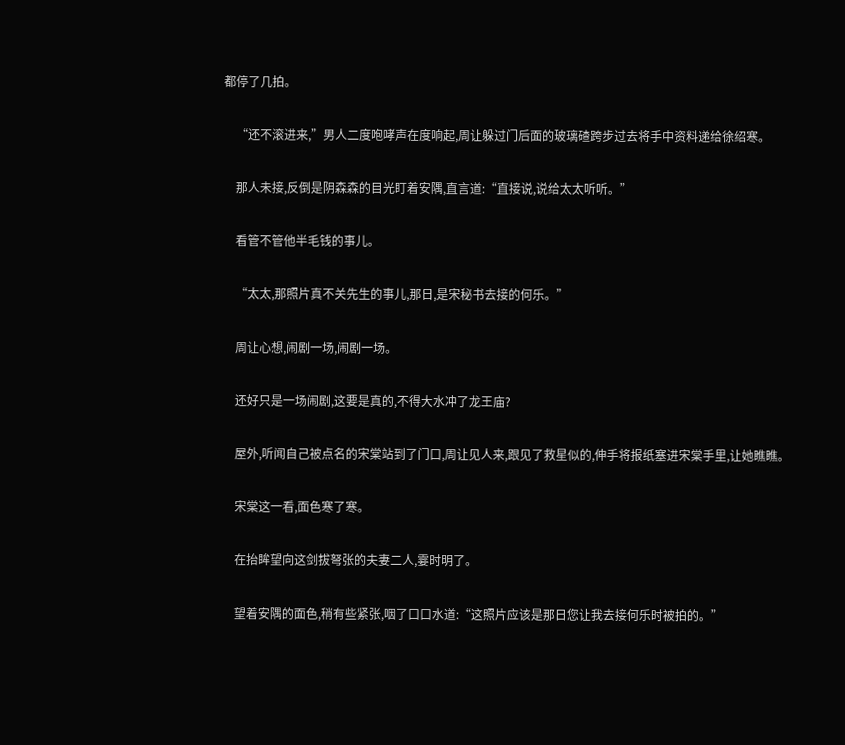都停了几拍。

    “还不滚进来,”男人二度咆哮声在度响起,周让躲过门后面的玻璃碴跨步过去将手中资料递给徐绍寒。

    那人未接,反倒是阴森森的目光盯着安隅,直言道:“直接说,说给太太听听。”

    看管不管他半毛钱的事儿。

    “太太,那照片真不关先生的事儿,那日,是宋秘书去接的何乐。”

    周让心想,闹剧一场,闹剧一场。

    还好只是一场闹剧,这要是真的,不得大水冲了龙王庙?

    屋外,听闻自己被点名的宋棠站到了门口,周让见人来,跟见了救星似的,伸手将报纸塞进宋棠手里,让她瞧瞧。

    宋棠这一看,面色寒了寒。

    在抬眸望向这剑拔弩张的夫妻二人,霎时明了。

    望着安隅的面色,稍有些紧张,咽了口口水道:“这照片应该是那日您让我去接何乐时被拍的。”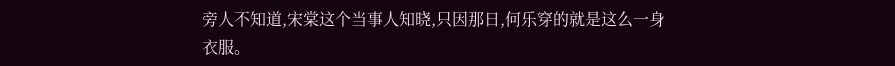旁人不知道,宋棠这个当事人知晓,只因那日,何乐穿的就是这么一身衣服。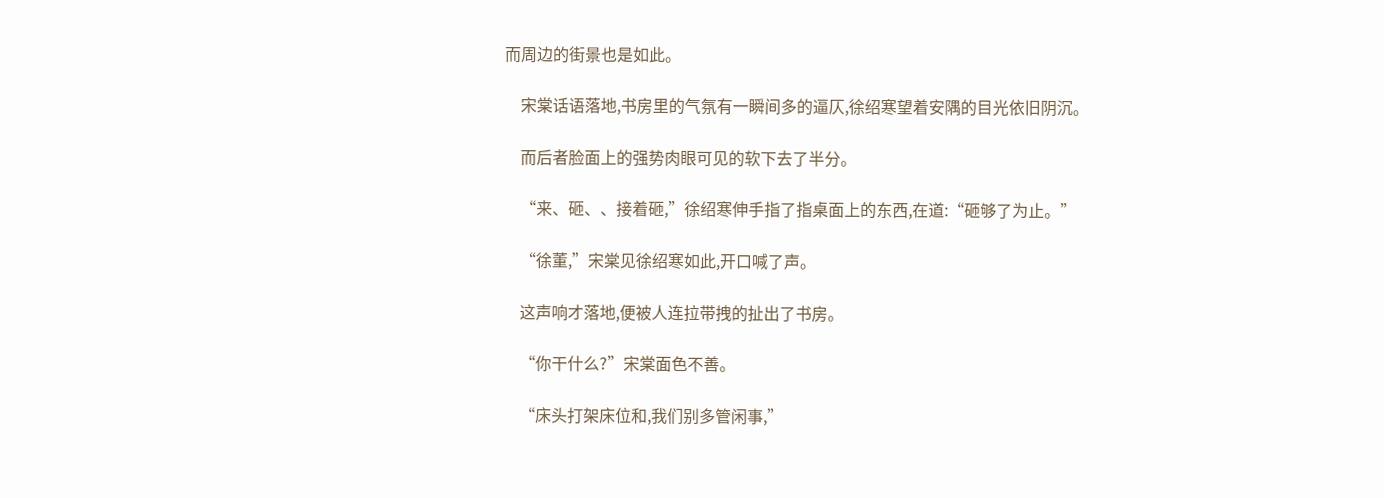而周边的街景也是如此。

    宋棠话语落地,书房里的气氛有一瞬间多的逼仄,徐绍寒望着安隅的目光依旧阴沉。

    而后者脸面上的强势肉眼可见的软下去了半分。

    “来、砸、、接着砸,”徐绍寒伸手指了指桌面上的东西,在道:“砸够了为止。”

    “徐董,”宋棠见徐绍寒如此,开口喊了声。

    这声响才落地,便被人连拉带拽的扯出了书房。

    “你干什么?”宋棠面色不善。

    “床头打架床位和,我们别多管闲事,”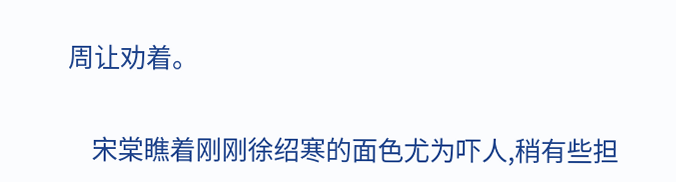周让劝着。

    宋棠瞧着刚刚徐绍寒的面色尤为吓人,稍有些担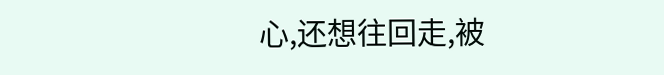心,还想往回走,被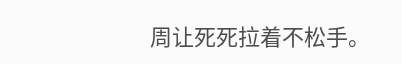周让死死拉着不松手。